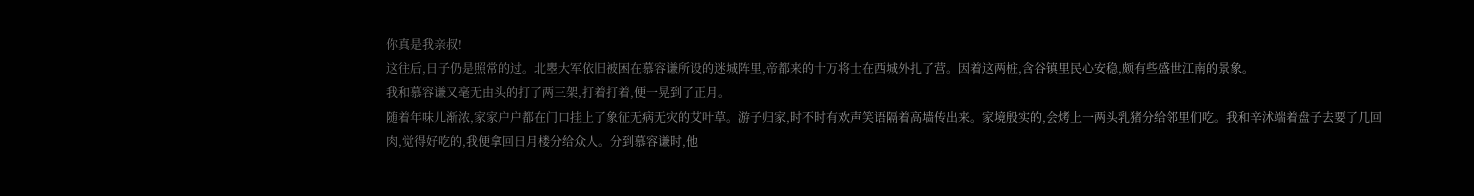你真是我亲叔!
这往后,日子仍是照常的过。北瞾大军依旧被困在慕容谦所设的迷城阵里,帝都来的十万将士在西城外扎了营。因着这两桩,含谷镇里民心安稳,颇有些盛世江南的景象。
我和慕容谦又毫无由头的打了两三架,打着打着,便一晃到了正月。
随着年味儿渐浓,家家户户都在门口挂上了象征无病无灾的艾叶草。游子归家,时不时有欢声笑语隔着高墙传出来。家境殷实的,会烤上一两头乳猪分给邻里们吃。我和辛沭端着盘子去要了几回肉,觉得好吃的,我便拿回日月楼分给众人。分到慕容谦时,他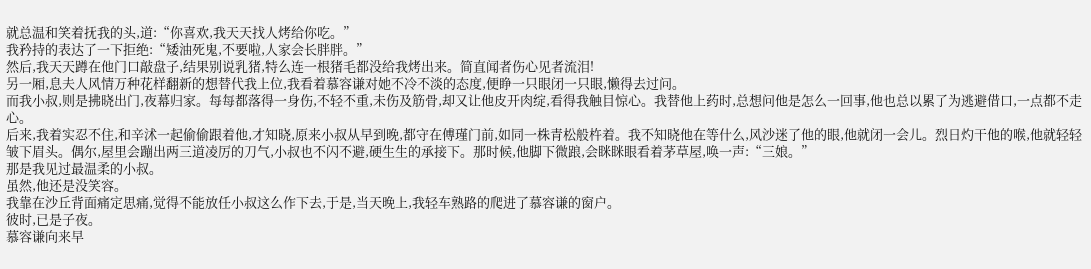就总温和笑着抚我的头,道:“你喜欢,我天天找人烤给你吃。”
我矜持的表达了一下拒绝:“矮油死鬼,不要啦,人家会长胖胖。”
然后,我天天蹲在他门口敲盘子,结果别说乳猪,特么连一根猪毛都没给我烤出来。简直闻者伤心见者流泪!
另一厢,息夫人风情万种花样翻新的想替代我上位,我看着慕容谦对她不冷不淡的态度,便睁一只眼闭一只眼,懒得去过问。
而我小叔,则是拂晓出门,夜幕归家。每每都落得一身伤,不轻不重,未伤及筋骨,却又让他皮开肉绽,看得我触目惊心。我替他上药时,总想问他是怎么一回事,他也总以累了为逃避借口,一点都不走心。
后来,我着实忍不住,和辛沭一起偷偷跟着他,才知晓,原来小叔从早到晚,都守在傅瑾门前,如同一株青松般杵着。我不知晓他在等什么,风沙迷了他的眼,他就闭一会儿。烈日灼干他的喉,他就轻轻皱下眉头。偶尔,屋里会蹦出两三道凌厉的刀气,小叔也不闪不避,硬生生的承接下。那时候,他脚下微踉,会眯眯眼看着茅草屋,唤一声:“三娘。”
那是我见过最温柔的小叔。
虽然,他还是没笑容。
我靠在沙丘背面痛定思痛,觉得不能放任小叔这么作下去,于是,当天晚上,我轻车熟路的爬进了慕容谦的窗户。
彼时,已是子夜。
慕容谦向来早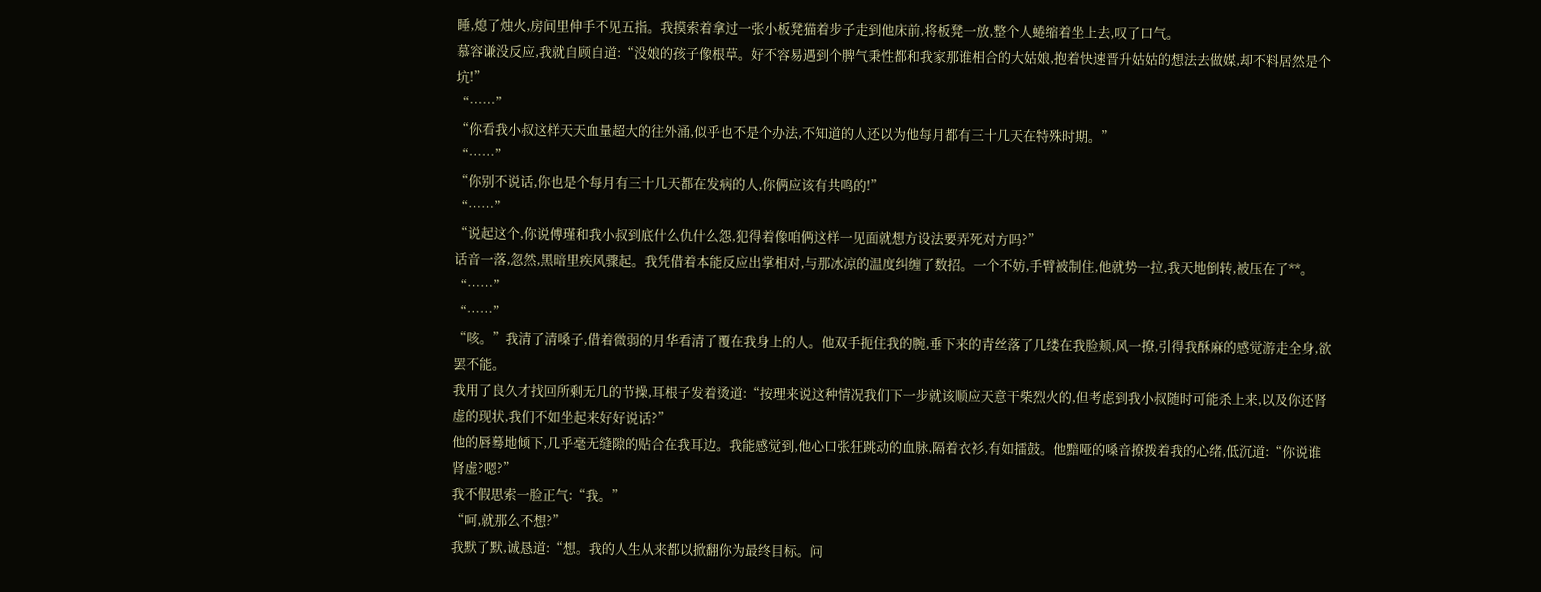睡,熄了烛火,房间里伸手不见五指。我摸索着拿过一张小板凳猫着步子走到他床前,将板凳一放,整个人蜷缩着坐上去,叹了口气。
慕容谦没反应,我就自顾自道:“没娘的孩子像根草。好不容易遇到个脾气秉性都和我家那谁相合的大姑娘,抱着快速晋升姑姑的想法去做媒,却不料居然是个坑!”
“……”
“你看我小叔这样天天血量超大的往外涌,似乎也不是个办法,不知道的人还以为他每月都有三十几天在特殊时期。”
“……”
“你别不说话,你也是个每月有三十几天都在发病的人,你俩应该有共鸣的!”
“……”
“说起这个,你说傅瑾和我小叔到底什么仇什么怨,犯得着像咱俩这样一见面就想方设法要弄死对方吗?”
话音一落,忽然,黑暗里疾风骤起。我凭借着本能反应出掌相对,与那冰凉的温度纠缠了数招。一个不妨,手臂被制住,他就势一拉,我天地倒转,被压在了**。
“……”
“……”
“咳。”我清了清嗓子,借着微弱的月华看清了覆在我身上的人。他双手扼住我的腕,垂下来的青丝落了几缕在我脸颊,风一撩,引得我酥麻的感觉游走全身,欲罢不能。
我用了良久才找回所剩无几的节操,耳根子发着烫道:“按理来说这种情况我们下一步就该顺应天意干柴烈火的,但考虑到我小叔随时可能杀上来,以及你还肾虚的现状,我们不如坐起来好好说话?”
他的唇蓦地倾下,几乎毫无缝隙的贴合在我耳边。我能感觉到,他心口张狂跳动的血脉,隔着衣衫,有如擂鼓。他黯哑的嗓音撩拨着我的心绪,低沉道:“你说谁肾虚?嗯?”
我不假思索一脸正气:“我。”
“呵,就那么不想?”
我默了默,诚恳道:“想。我的人生从来都以掀翻你为最终目标。问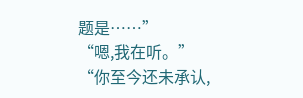题是……”
“嗯,我在听。”
“你至今还未承认,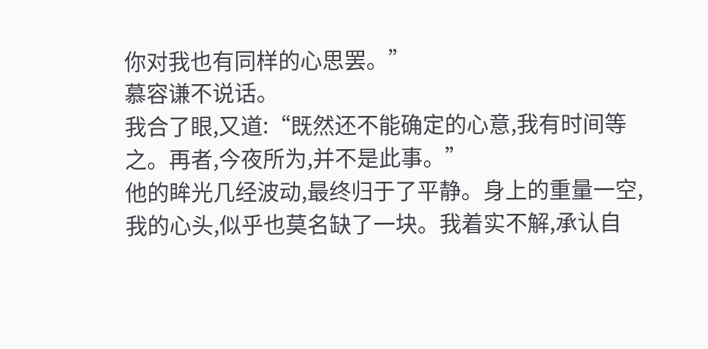你对我也有同样的心思罢。”
慕容谦不说话。
我合了眼,又道:“既然还不能确定的心意,我有时间等之。再者,今夜所为,并不是此事。”
他的眸光几经波动,最终归于了平静。身上的重量一空,我的心头,似乎也莫名缺了一块。我着实不解,承认自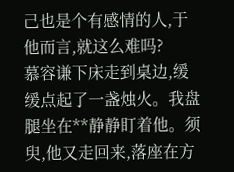己也是个有感情的人,于他而言,就这么难吗?
慕容谦下床走到桌边,缓缓点起了一盏烛火。我盘腿坐在**静静盯着他。须臾,他又走回来,落座在方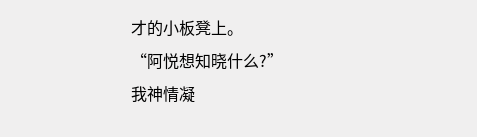才的小板凳上。
“阿悦想知晓什么?”
我神情凝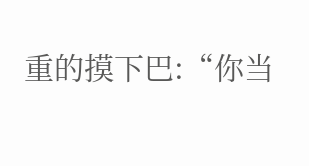重的摸下巴:“你当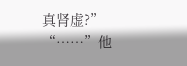真肾虚?”
“……”他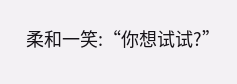柔和一笑:“你想试试?”